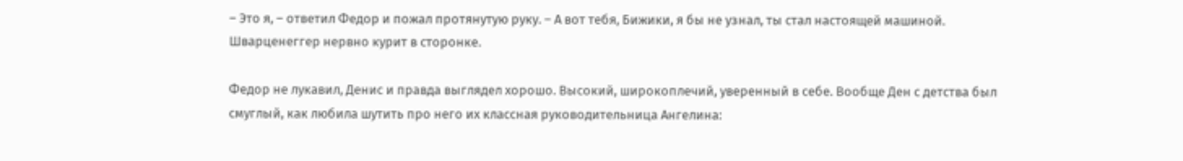– Это я, – ответил Федор и пожал протянутую руку. – А вот тебя, Бижики, я бы не узнал, ты стал настоящей машиной. Шварценеггер нервно курит в сторонке.

Федор не лукавил, Денис и правда выглядел хорошо. Высокий, широкоплечий, уверенный в себе. Вообще Ден с детства был смуглый, как любила шутить про него их классная руководительница Ангелина: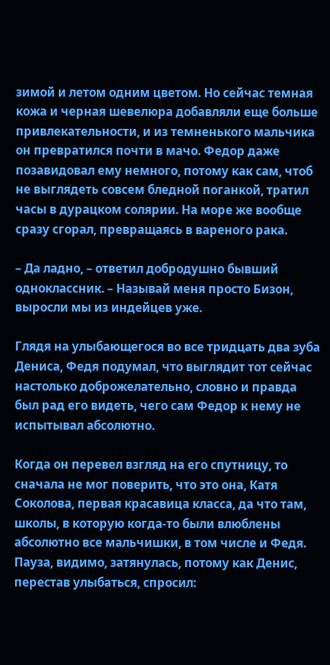зимой и летом одним цветом. Но сейчас темная кожа и черная шевелюра добавляли еще больше привлекательности, и из темненького мальчика он превратился почти в мачо. Федор даже позавидовал ему немного, потому как сам, чтоб не выглядеть совсем бледной поганкой, тратил часы в дурацком солярии. На море же вообще сразу сгорал, превращаясь в вареного рака.

– Да ладно, – ответил добродушно бывший одноклассник. – Называй меня просто Бизон, выросли мы из индейцев уже.

Глядя на улыбающегося во все тридцать два зуба Дениса, Федя подумал, что выглядит тот сейчас настолько доброжелательно, словно и правда был рад его видеть, чего сам Федор к нему не испытывал абсолютно.

Когда он перевел взгляд на его спутницу, то сначала не мог поверить, что это она, Катя Соколова, первая красавица класса, да что там, школы, в которую когда-то были влюблены абсолютно все мальчишки, в том числе и Федя. Пауза, видимо, затянулась, потому как Денис, перестав улыбаться, спросил: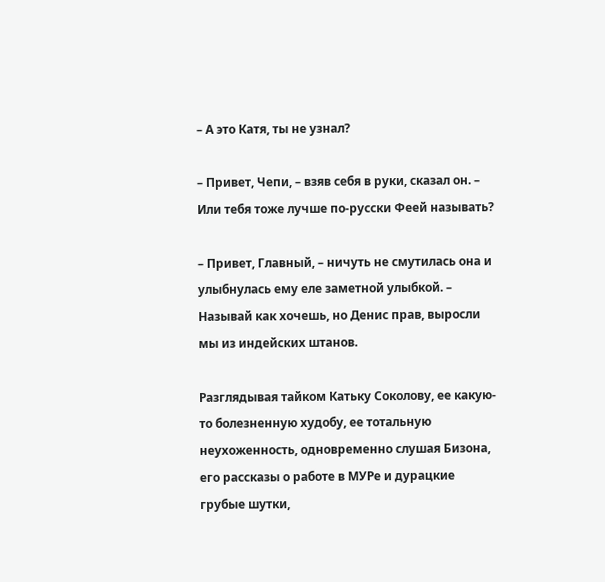– А это Катя, ты не узнал?

– Привет, Чепи, – взяв себя в руки, сказал он. – Или тебя тоже лучше по-русски Феей называть?

– Привет, Главный, – ничуть не смутилась она и улыбнулась ему еле заметной улыбкой. – Называй как хочешь, но Денис прав, выросли мы из индейских штанов.

Разглядывая тайком Катьку Соколову, ее какую-то болезненную худобу, ее тотальную неухоженность, одновременно слушая Бизона, его рассказы о работе в МУРе и дурацкие грубые шутки,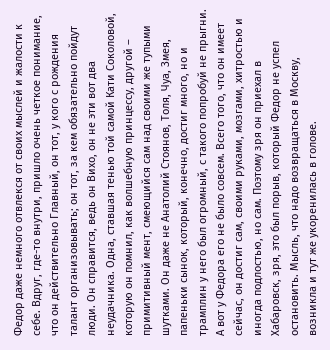Федор даже немного отвлекся от своих мыслей и жалости к себе. Вдруг, где-то внутри, пришло очень четкое понимание, что он действительно Главный, он тот, у кого с рождения талант организовывать; он тот, за кем обязательно пойдут люди. Он справится, ведь он Вихо, он не эти вот два неудачника. Одна, ставшая тенью той самой Кати Соколовой, которую он помнил, как волшебную принцессу, другой – примитивный мент, смеющийся сам над своими же тупыми шутками. Он даже не Анатолий Стоянов, Толя, Чуа, Змея, папеньки сынок, который, конечно, достиг много, но и трамплин у него был огромный, с такого попробуй не прыгни. А вот у Федора его не было совсем. Всего того, что он имеет сейчас, он достиг сам, своими руками, мозгами, хитростью и иногда подлостью, но сам. Поэтому зря он приехал в Хабаровск, зря, это был порыв, который Федор не успел остановить. Мысль, что надо возвращаться в Москву, возникла и тут же укоренилась в голове.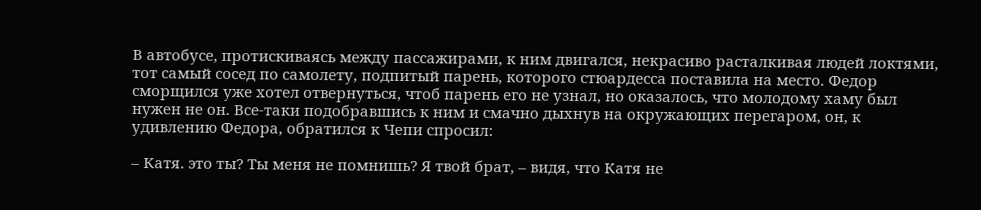В автобусе, протискиваясь между пассажирами, к ним двигался, некрасиво расталкивая людей локтями, тот самый сосед по самолету, подпитый парень, которого стюардесса поставила на место. Федор сморщился уже хотел отвернуться, чтоб парень его не узнал, но оказалось, что молодому хаму был нужен не он. Все-таки подобравшись к ним и смачно дыхнув на окружающих перегаром, он, к удивлению Федора, обратился к Чепи спросил:

– Катя. это ты? Ты меня не помнишь? Я твой брат, – видя, что Катя не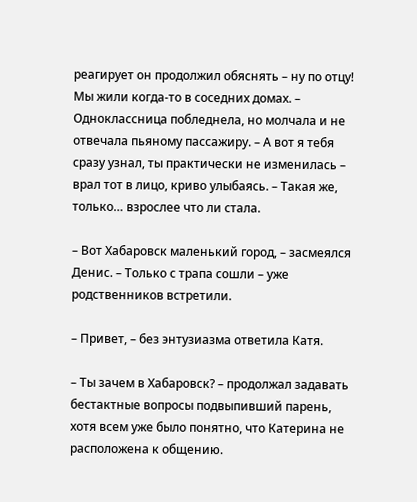реагирует он продолжил обяснять – ну по отцу! Мы жили когда-то в соседних домах. – Одноклассница побледнела, но молчала и не отвечала пьяному пассажиру. – А вот я тебя сразу узнал, ты практически не изменилась – врал тот в лицо, криво улыбаясь. – Такая же, только… взрослее что ли стала.

– Вот Хабаровск маленький город, – засмеялся Денис. – Только с трапа сошли – уже родственников встретили.

– Привет, – без энтузиазма ответила Катя.

– Ты зачем в Хабаровск? – продолжал задавать бестактные вопросы подвыпивший парень, хотя всем уже было понятно, что Катерина не расположена к общению.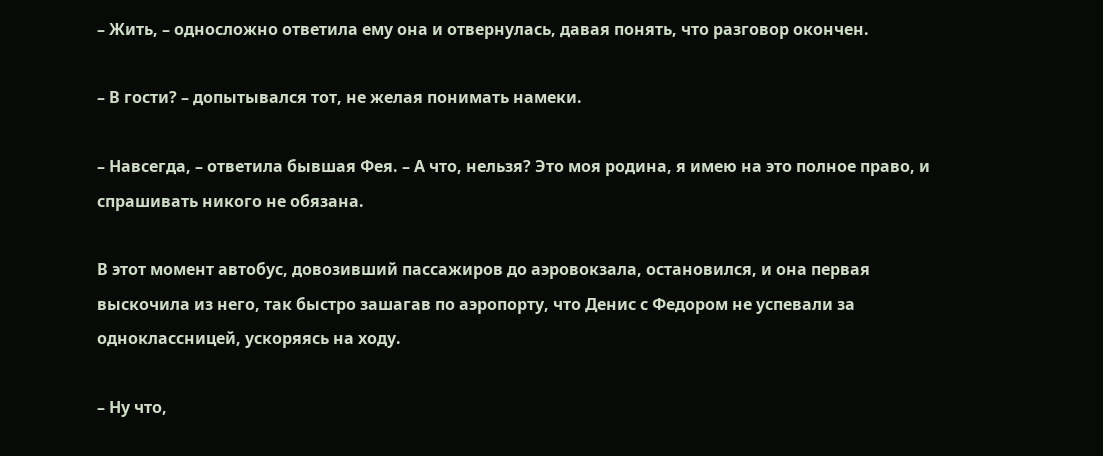– Жить, – односложно ответила ему она и отвернулась, давая понять, что разговор окончен.

– В гости? – допытывался тот, не желая понимать намеки.

– Навсегда, – ответила бывшая Фея. – А что, нельзя? Это моя родина, я имею на это полное право, и спрашивать никого не обязана.

В этот момент автобус, довозивший пассажиров до аэровокзала, остановился, и она первая выскочила из него, так быстро зашагав по аэропорту, что Денис с Федором не успевали за одноклассницей, ускоряясь на ходу.

– Ну что,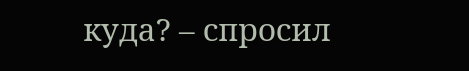куда? – спросил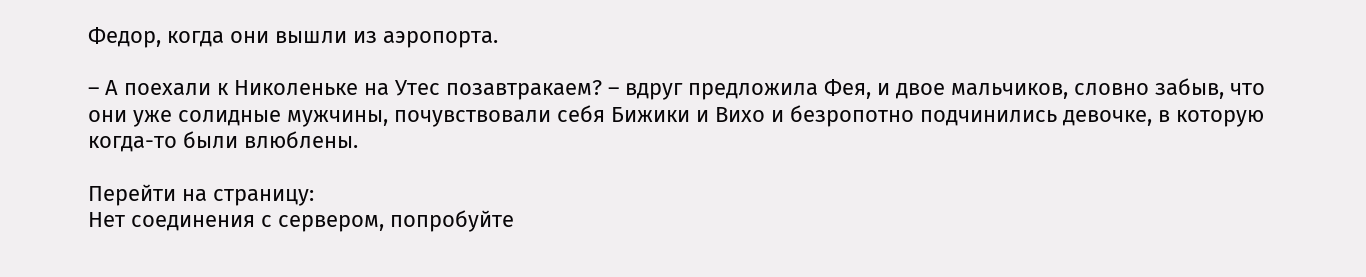Федор, когда они вышли из аэропорта.

– А поехали к Николеньке на Утес позавтракаем? – вдруг предложила Фея, и двое мальчиков, словно забыв, что они уже солидные мужчины, почувствовали себя Бижики и Вихо и безропотно подчинились девочке, в которую когда-то были влюблены.

Перейти на страницу:
Нет соединения с сервером, попробуйте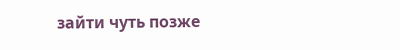зайти чуть позже